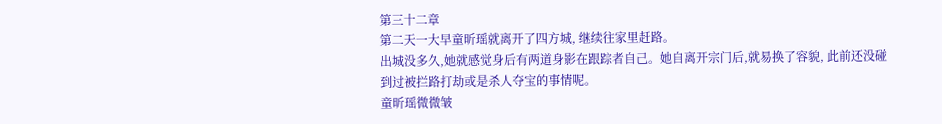第三十二章
第二天一大早童昕瑶就离开了四方城, 继续往家里赶路。
出城没多久,她就感觉身后有两道身影在跟踪者自己。她自离开宗门后,就易换了容貌, 此前还没碰到过被拦路打劫或是杀人夺宝的事情呢。
童昕瑶微微皱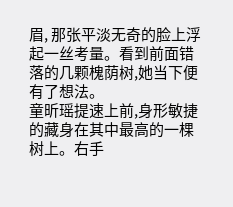眉, 那张平淡无奇的脸上浮起一丝考量。看到前面错落的几颗槐荫树,她当下便有了想法。
童昕瑶提速上前,身形敏捷的藏身在其中最高的一棵树上。右手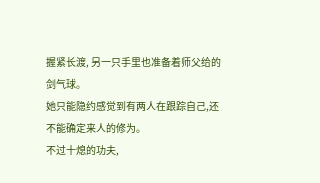握紧长渡, 另一只手里也准备着师父给的剑气球。
她只能隐约感觉到有两人在跟踪自己,还不能确定来人的修为。
不过十熄的功夫,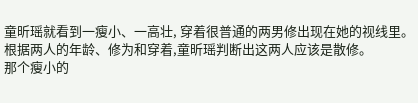童昕瑶就看到一瘦小、一高壮, 穿着很普通的两男修出现在她的视线里。
根据两人的年龄、修为和穿着,童昕瑶判断出这两人应该是散修。
那个瘦小的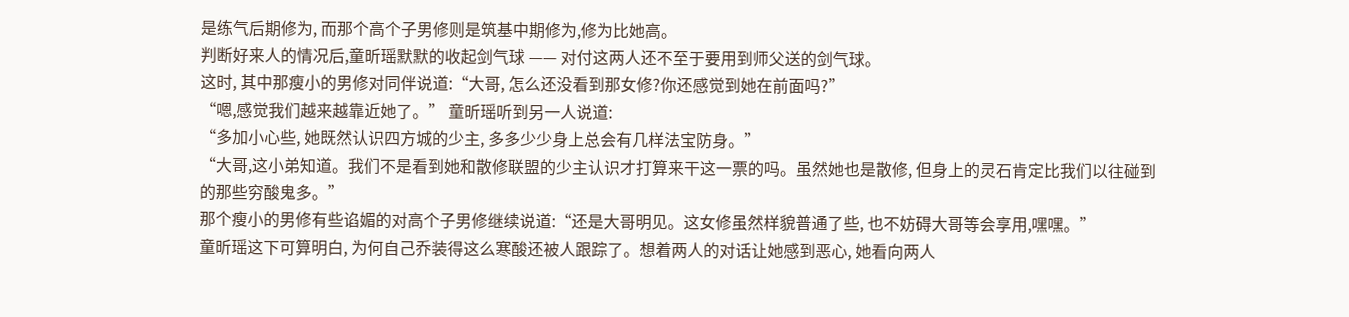是练气后期修为, 而那个高个子男修则是筑基中期修为,修为比她高。
判断好来人的情况后,童昕瑶默默的收起剑气球 —— 对付这两人还不至于要用到师父送的剑气球。
这时, 其中那瘦小的男修对同伴说道:“大哥, 怎么还没看到那女修?你还感觉到她在前面吗?”
“嗯,感觉我们越来越靠近她了。” 童昕瑶听到另一人说道:
“多加小心些, 她既然认识四方城的少主, 多多少少身上总会有几样法宝防身。”
“大哥,这小弟知道。我们不是看到她和散修联盟的少主认识才打算来干这一票的吗。虽然她也是散修, 但身上的灵石肯定比我们以往碰到的那些穷酸鬼多。”
那个瘦小的男修有些谄媚的对高个子男修继续说道:“还是大哥明见。这女修虽然样貌普通了些, 也不妨碍大哥等会享用,嘿嘿。”
童昕瑶这下可算明白, 为何自己乔装得这么寒酸还被人跟踪了。想着两人的对话让她感到恶心, 她看向两人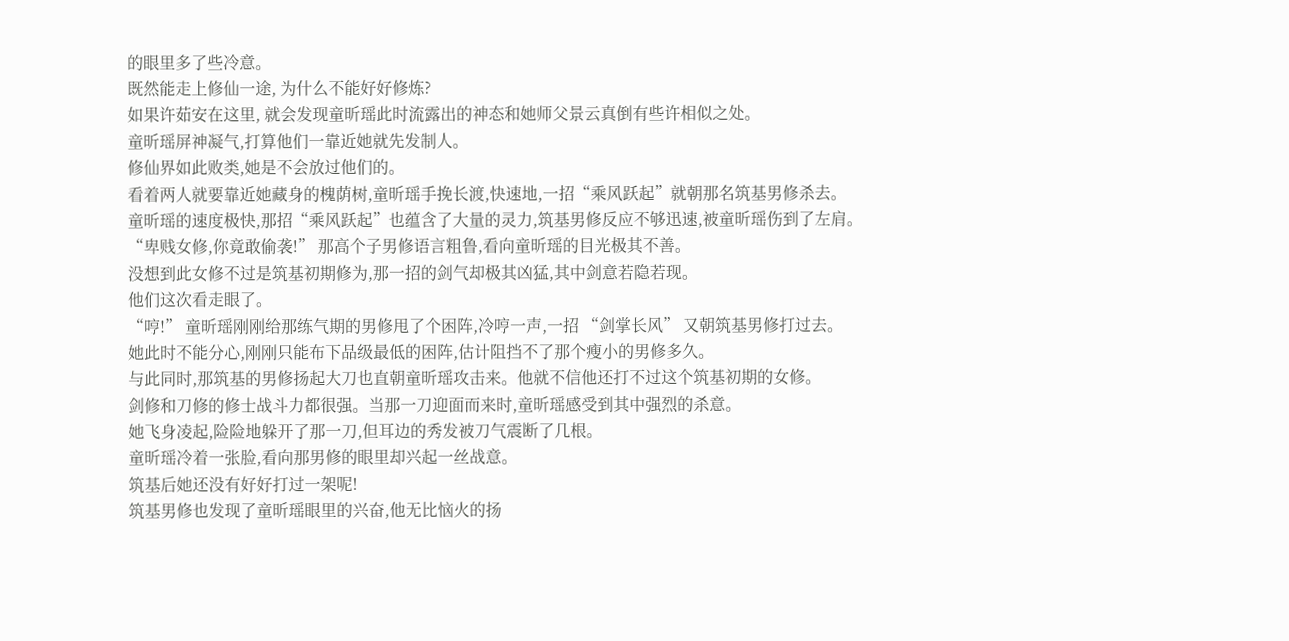的眼里多了些冷意。
既然能走上修仙一途, 为什么不能好好修炼?
如果许茹安在这里, 就会发现童昕瑶此时流露出的神态和她师父景云真倒有些许相似之处。
童昕瑶屏神凝气,打算他们一靠近她就先发制人。
修仙界如此败类,她是不会放过他们的。
看着两人就要靠近她藏身的槐荫树,童昕瑶手挽长渡,快速地,一招“乘风跃起”就朝那名筑基男修杀去。
童昕瑶的速度极快,那招“乘风跃起”也蕴含了大量的灵力,筑基男修反应不够迅速,被童昕瑶伤到了左肩。
“卑贱女修,你竟敢偷袭!” 那高个子男修语言粗鲁,看向童昕瑶的目光极其不善。
没想到此女修不过是筑基初期修为,那一招的剑气却极其凶猛,其中剑意若隐若现。
他们这次看走眼了。
“哼!” 童昕瑶刚刚给那练气期的男修甩了个困阵,冷哼一声,一招 “剑掌长风” 又朝筑基男修打过去。
她此时不能分心,刚刚只能布下品级最低的困阵,估计阻挡不了那个瘦小的男修多久。
与此同时,那筑基的男修扬起大刀也直朝童昕瑶攻击来。他就不信他还打不过这个筑基初期的女修。
剑修和刀修的修士战斗力都很强。当那一刀迎面而来时,童昕瑶感受到其中强烈的杀意。
她飞身凌起,险险地躲开了那一刀,但耳边的秀发被刀气震断了几根。
童昕瑶冷着一张脸,看向那男修的眼里却兴起一丝战意。
筑基后她还没有好好打过一架呢!
筑基男修也发现了童昕瑶眼里的兴奋,他无比恼火的扬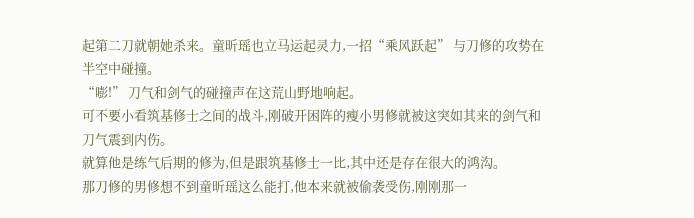起第二刀就朝她杀来。童昕瑶也立马运起灵力,一招“乘风跃起” 与刀修的攻势在半空中碰撞。
“嘭!” 刀气和剑气的碰撞声在这荒山野地响起。
可不要小看筑基修士之间的战斗,刚破开困阵的瘦小男修就被这突如其来的剑气和刀气震到内伤。
就算他是练气后期的修为,但是跟筑基修士一比,其中还是存在很大的鸿沟。
那刀修的男修想不到童昕瑶这么能打,他本来就被偷袭受伤,刚刚那一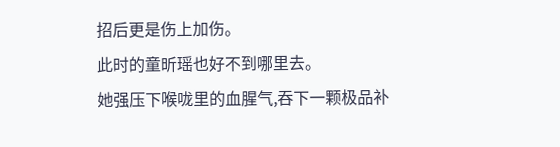招后更是伤上加伤。
此时的童昕瑶也好不到哪里去。
她强压下喉咙里的血腥气,吞下一颗极品补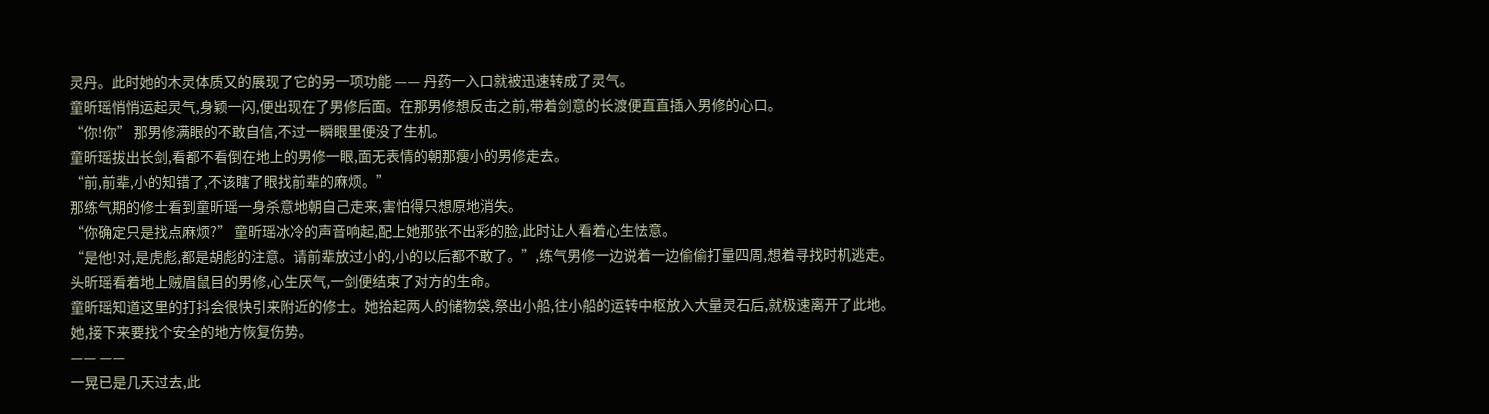灵丹。此时她的木灵体质又的展现了它的另一项功能 —— 丹药一入口就被迅速转成了灵气。
童昕瑶悄悄运起灵气,身颖一闪,便出现在了男修后面。在那男修想反击之前,带着剑意的长渡便直直插入男修的心口。
“你!你” 那男修满眼的不敢自信,不过一瞬眼里便没了生机。
童昕瑶拔出长剑,看都不看倒在地上的男修一眼,面无表情的朝那瘦小的男修走去。
“前,前辈,小的知错了,不该瞎了眼找前辈的麻烦。”
那练气期的修士看到童昕瑶一身杀意地朝自己走来,害怕得只想原地消失。
“你确定只是找点麻烦?” 童昕瑶冰冷的声音响起,配上她那张不出彩的脸,此时让人看着心生怯意。
“是他!对,是虎彪,都是胡彪的注意。请前辈放过小的,小的以后都不敢了。”,练气男修一边说着一边偷偷打量四周,想着寻找时机逃走。
头昕瑶看着地上贼眉鼠目的男修,心生厌气,一剑便结束了对方的生命。
童昕瑶知道这里的打抖会很快引来附近的修士。她拾起两人的储物袋,祭出小船,往小船的运转中枢放入大量灵石后,就极速离开了此地。
她,接下来要找个安全的地方恢复伤势。
—— ——
一晃已是几天过去,此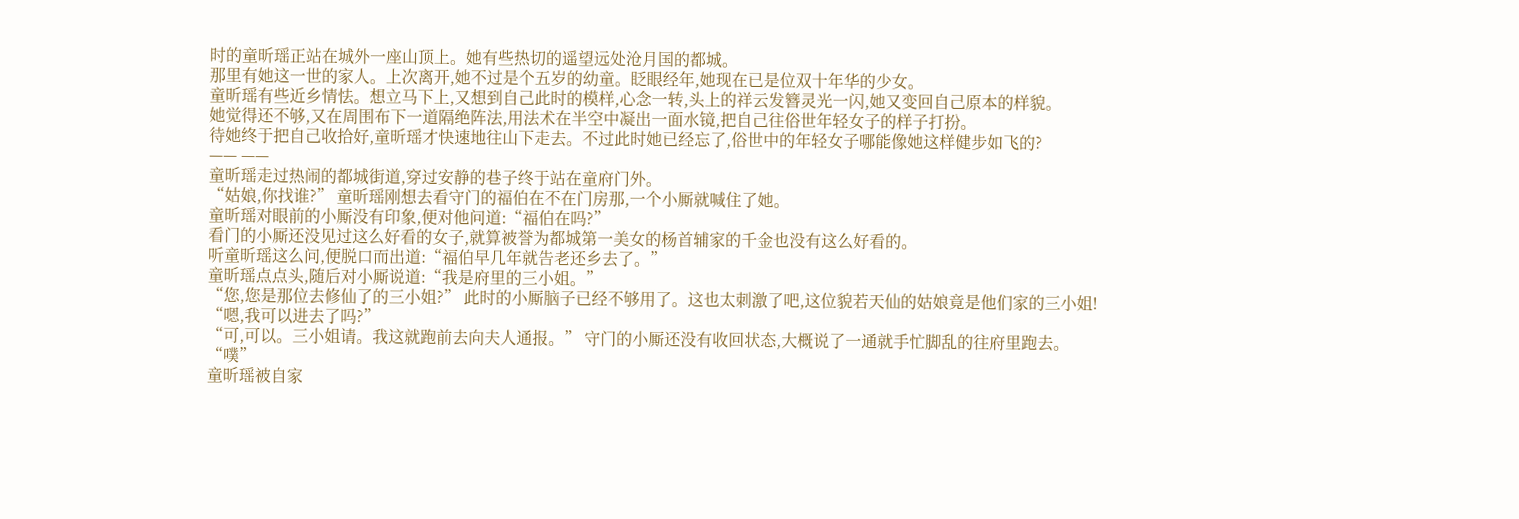时的童昕瑶正站在城外一座山顶上。她有些热切的遥望远处沧月国的都城。
那里有她这一世的家人。上次离开,她不过是个五岁的幼童。眨眼经年,她现在已是位双十年华的少女。
童昕瑶有些近乡情怯。想立马下上,又想到自己此时的模样,心念一转,头上的祥云发簪灵光一闪,她又变回自己原本的样貌。
她觉得还不够,又在周围布下一道隔绝阵法,用法术在半空中凝出一面水镜,把自己往俗世年轻女子的样子打扮。
待她终于把自己收拾好,童昕瑶才快速地往山下走去。不过此时她已经忘了,俗世中的年轻女子哪能像她这样健步如飞的?
—— ——
童昕瑶走过热闹的都城街道,穿过安静的巷子终于站在童府门外。
“姑娘,你找谁?” 童昕瑶刚想去看守门的福伯在不在门房那,一个小厮就喊住了她。
童昕瑶对眼前的小厮没有印象,便对他问道:“福伯在吗?”
看门的小厮还没见过这么好看的女子,就算被誉为都城第一美女的杨首辅家的千金也没有这么好看的。
听童昕瑶这么问,便脱口而出道:“福伯早几年就告老还乡去了。”
童昕瑶点点头,随后对小厮说道:“我是府里的三小姐。”
“您,您是那位去修仙了的三小姐?” 此时的小厮脑子已经不够用了。这也太刺激了吧,这位貌若天仙的姑娘竟是他们家的三小姐!
“嗯,我可以进去了吗?”
“可,可以。三小姐请。我这就跑前去向夫人通报。” 守门的小厮还没有收回状态,大概说了一通就手忙脚乱的往府里跑去。
“噗”
童昕瑶被自家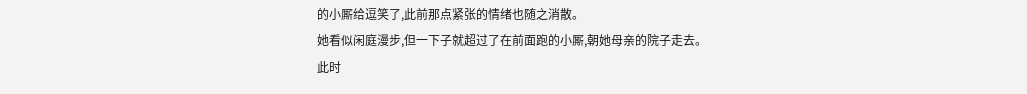的小厮给逗笑了,此前那点紧张的情绪也随之消散。
她看似闲庭漫步,但一下子就超过了在前面跑的小厮,朝她母亲的院子走去。
此时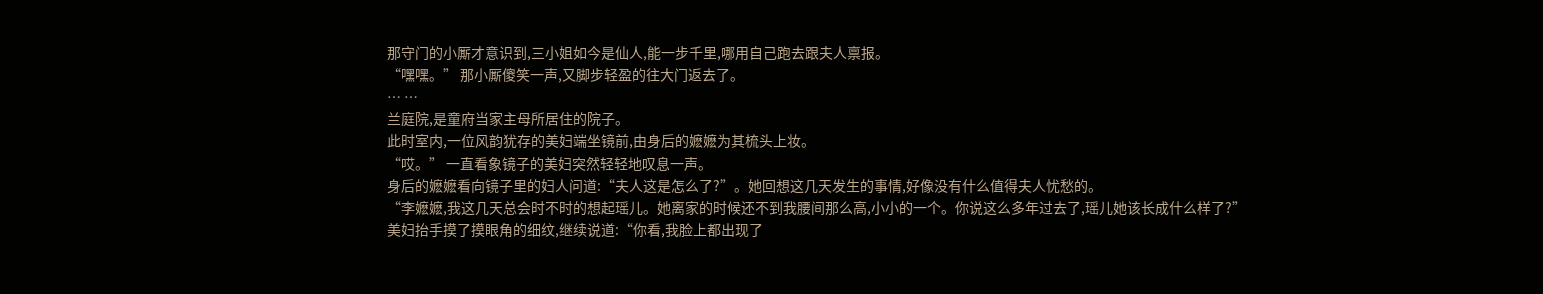那守门的小厮才意识到,三小姐如今是仙人,能一步千里,哪用自己跑去跟夫人禀报。
“嘿嘿。” 那小厮傻笑一声,又脚步轻盈的往大门返去了。
… …
兰庭院,是童府当家主母所居住的院子。
此时室内,一位风韵犹存的美妇端坐镜前,由身后的嬷嬷为其梳头上妆。
“哎。” 一直看象镜子的美妇突然轻轻地叹息一声。
身后的嬷嬷看向镜子里的妇人问道:“夫人这是怎么了?”。她回想这几天发生的事情,好像没有什么值得夫人忧愁的。
“李嬷嬷,我这几天总会时不时的想起瑶儿。她离家的时候还不到我腰间那么高,小小的一个。你说这么多年过去了,瑶儿她该长成什么样了?”
美妇抬手摸了摸眼角的细纹,继续说道:“你看,我脸上都出现了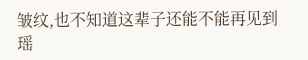皱纹,也不知道这辈子还能不能再见到瑶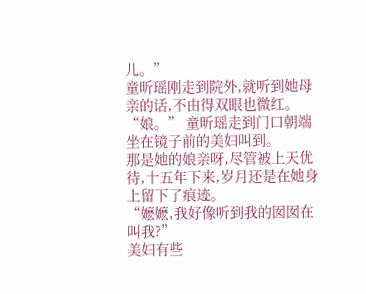儿。”
童昕瑶刚走到院外,就听到她母亲的话,不由得双眼也微红。
“娘。” 童昕瑶走到门口朝端坐在镜子前的美妇叫到。
那是她的娘亲呀,尽管被上天优待,十五年下来,岁月还是在她身上留下了痕迹。
“嬷嬷,我好像听到我的囡囡在叫我?”
美妇有些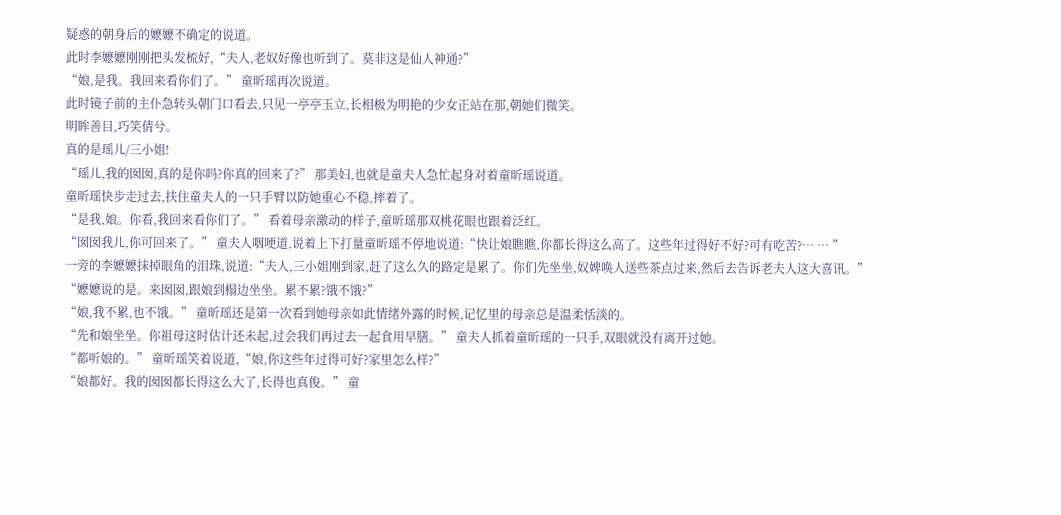疑惑的朝身后的嬷嬷不确定的说道。
此时李嬷嬷刚刚把头发梳好,“夫人,老奴好像也听到了。莫非这是仙人神通?”
“娘,是我。我回来看你们了。” 童昕瑶再次说道。
此时镜子前的主仆急转头朝门口看去,只见一亭亭玉立,长相极为明艳的少女正站在那,朝她们微笑。
明眸善目,巧笑倩兮。
真的是瑶儿/三小姐!
“瑶儿,我的囡囡,真的是你吗?你真的回来了?” 那美妇,也就是童夫人急忙起身对着童昕瑶说道。
童昕瑶快步走过去,扶住童夫人的一只手臂以防她重心不稳,摔着了。
“是我,娘。你看,我回来看你们了。” 看着母亲激动的样子,童昕瑶那双桃花眼也跟着泛红。
“囡囡我儿,你可回来了。” 童夫人咽哽道,说着上下打量童昕瑶不停地说道:“快让娘瞧瞧,你都长得这么高了。这些年过得好不好?可有吃苦?… … ”
一旁的李嬷嬷抹掉眼角的泪珠,说道:“夫人,三小姐刚到家,赶了这么久的路定是累了。你们先坐坐,奴婢唤人送些茶点过来,然后去告诉老夫人这大喜讯。”
“嬷嬷说的是。来囡囡,跟娘到榻边坐坐。累不累?饿不饿?”
“娘,我不累,也不饿。” 童昕瑶还是第一次看到她母亲如此情绪外露的时候,记忆里的母亲总是温柔恬淡的。
“先和娘坐坐。你祖母这时估计还未起,过会我们再过去一起食用早膳。” 童夫人抓着童昕瑶的一只手,双眼就没有离开过她。
“都听娘的。” 童昕瑶笑着说道,“娘,你这些年过得可好?家里怎么样?”
“娘都好。我的囡囡都长得这么大了,长得也真俊。” 童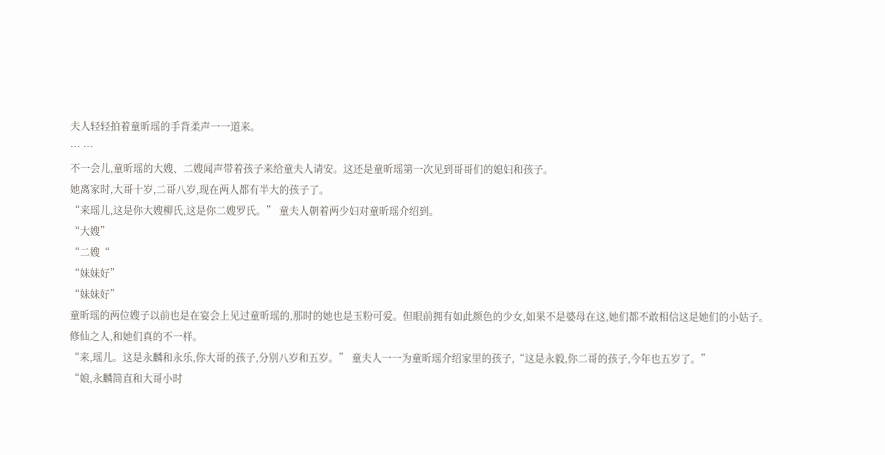夫人轻轻拍着童昕瑶的手背柔声一一道来。
… …
不一会儿,童昕瑶的大嫂、二嫂闻声带着孩子来给童夫人请安。这还是童昕瑶第一次见到哥哥们的媳妇和孩子。
她离家时,大哥十岁,二哥八岁,现在两人都有半大的孩子了。
“来瑶儿,这是你大嫂柳氏,这是你二嫂罗氏。” 童夫人朝着两少妇对童昕瑶介绍到。
“大嫂”
“二嫂“
“妹妹好”
“妹妹好”
童昕瑶的两位嫂子以前也是在宴会上见过童昕瑶的,那时的她也是玉粉可爱。但眼前拥有如此颜色的少女,如果不是婆母在这,她们都不敢相信这是她们的小姑子。
修仙之人,和她们真的不一样。
“来,瑶儿。这是永麟和永乐,你大哥的孩子,分别八岁和五岁。” 童夫人一一为童昕瑶介绍家里的孩子,“这是永毅,你二哥的孩子,今年也五岁了。”
“娘,永麟简直和大哥小时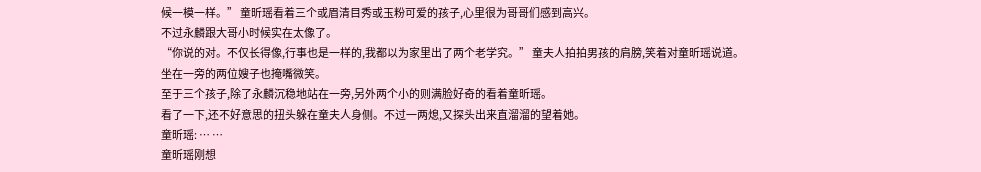候一模一样。” 童昕瑶看着三个或眉清目秀或玉粉可爱的孩子,心里很为哥哥们感到高兴。
不过永麟跟大哥小时候实在太像了。
“你说的对。不仅长得像,行事也是一样的,我都以为家里出了两个老学究。” 童夫人拍拍男孩的肩膀,笑着对童昕瑶说道。
坐在一旁的两位嫂子也掩嘴微笑。
至于三个孩子,除了永麟沉稳地站在一旁,另外两个小的则满脸好奇的看着童昕瑶。
看了一下,还不好意思的扭头躲在童夫人身侧。不过一两熄,又探头出来直溜溜的望着她。
童昕瑶: … …
童昕瑶刚想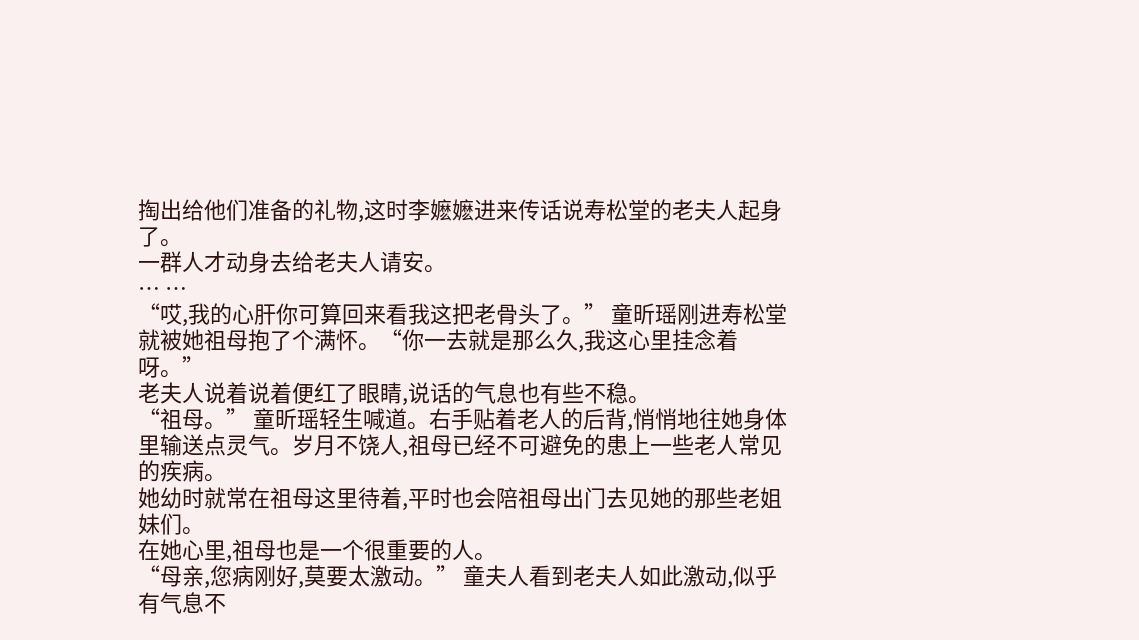掏出给他们准备的礼物,这时李嬷嬷进来传话说寿松堂的老夫人起身了。
一群人才动身去给老夫人请安。
… …
“哎,我的心肝你可算回来看我这把老骨头了。” 童昕瑶刚进寿松堂就被她祖母抱了个满怀。“你一去就是那么久,我这心里挂念着呀。”
老夫人说着说着便红了眼睛,说话的气息也有些不稳。
“祖母。” 童昕瑶轻生喊道。右手贴着老人的后背,悄悄地往她身体里输送点灵气。岁月不饶人,祖母已经不可避免的患上一些老人常见的疾病。
她幼时就常在祖母这里待着,平时也会陪祖母出门去见她的那些老姐妹们。
在她心里,祖母也是一个很重要的人。
“母亲,您病刚好,莫要太激动。” 童夫人看到老夫人如此激动,似乎有气息不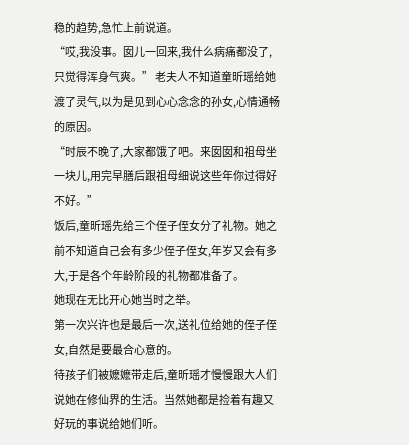稳的趋势,急忙上前说道。
“哎,我没事。囡儿一回来,我什么病痛都没了,只觉得浑身气爽。” 老夫人不知道童昕瑶给她渡了灵气,以为是见到心心念念的孙女,心情通畅的原因。
“时辰不晚了,大家都饿了吧。来囡囡和祖母坐一块儿,用完早膳后跟祖母细说这些年你过得好不好。”
饭后,童昕瑶先给三个侄子侄女分了礼物。她之前不知道自己会有多少侄子侄女,年岁又会有多大,于是各个年龄阶段的礼物都准备了。
她现在无比开心她当时之举。
第一次兴许也是最后一次,送礼位给她的侄子侄女,自然是要最合心意的。
待孩子们被嬷嬷带走后,童昕瑶才慢慢跟大人们说她在修仙界的生活。当然她都是捡着有趣又好玩的事说给她们听。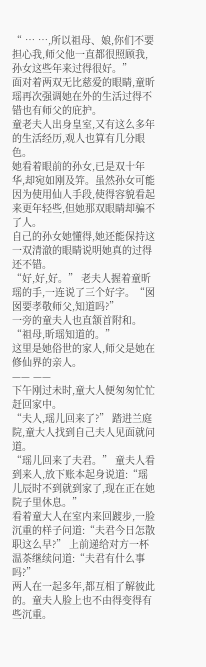“ … …,所以祖母、娘,你们不要担心我,师父他一直都很照顾我,孙女这些年来过得很好。”
面对着两双无比慈爱的眼睛,童昕瑶再次强调她在外的生活过得不错也有师父的庇护。
童老夫人出身皇室,又有这么多年的生活经历,观人也算有几分眼色。
她看着眼前的孙女,已是双十年华,却宛如刚及笄。虽然孙女可能因为使用仙人手段,使得容貌看起来更年轻些,但她那双眼睛却骗不了人。
自己的孙女她懂得,她还能保持这一双清澈的眼睛说明她真的过得还不错。
“好,好,好。” 老夫人握着童昕瑶的手,一连说了三个好字。“囡囡要孝敬师父,知道吗?”
一旁的童夫人也直颔首附和。
“祖母,昕瑶知道的。”
这里是她俗世的家人,师父是她在修仙界的亲人。
—— ——
下午刚过未时,童大人便匆匆忙忙赶回家中。
“夫人,瑶儿回来了?” 踏进兰庭院,童大人找到自己夫人见面就问道。
“瑶儿回来了夫君。” 童夫人看到来人,放下账本起身说道:“瑶儿辰时不到就到家了,现在正在她院子里休息。”
看着童大人在室内来回踱步,一脸沉重的样子问道:“夫君今日怎散职这么早?” 上前递给对方一杯温茶继续问道:“夫君有什么事吗?”
两人在一起多年,都互相了解彼此的。童夫人脸上也不由得变得有些沉重。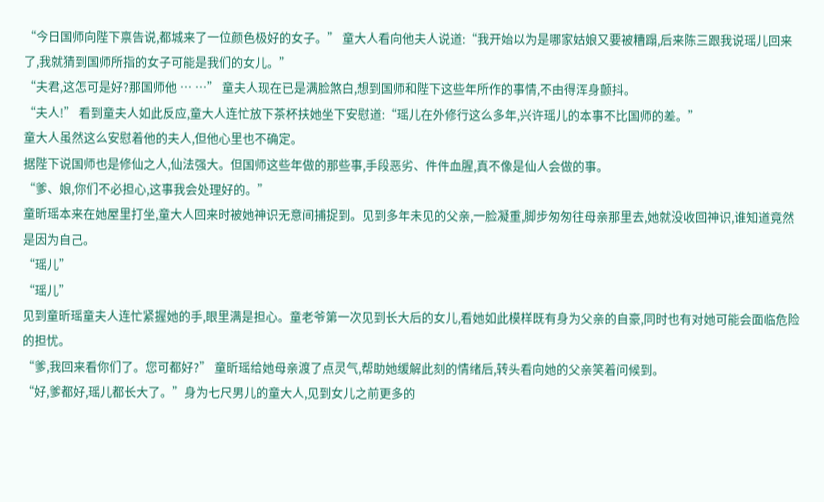“今日国师向陛下禀告说,都城来了一位颜色极好的女子。” 童大人看向他夫人说道:“我开始以为是哪家姑娘又要被糟蹋,后来陈三跟我说瑶儿回来了,我就猜到国师所指的女子可能是我们的女儿。”
“夫君,这怎可是好?那国师他 … …” 童夫人现在已是满脸煞白,想到国师和陛下这些年所作的事情,不由得浑身颤抖。
“夫人!” 看到童夫人如此反应,童大人连忙放下茶杯扶她坐下安慰道:“瑶儿在外修行这么多年,兴许瑶儿的本事不比国师的差。”
童大人虽然这么安慰着他的夫人,但他心里也不确定。
据陛下说国师也是修仙之人,仙法强大。但国师这些年做的那些事,手段恶劣、件件血腥,真不像是仙人会做的事。
“爹、娘,你们不必担心,这事我会处理好的。”
童昕瑶本来在她屋里打坐,童大人回来时被她神识无意间捕捉到。见到多年未见的父亲,一脸凝重,脚步匆匆往母亲那里去,她就没收回神识,谁知道竟然是因为自己。
“瑶儿”
“瑶儿”
见到童昕瑶童夫人连忙紧握她的手,眼里满是担心。童老爷第一次见到长大后的女儿,看她如此模样既有身为父亲的自豪,同时也有对她可能会面临危险的担忧。
“爹,我回来看你们了。您可都好?” 童昕瑶给她母亲渡了点灵气,帮助她缓解此刻的情绪后,转头看向她的父亲笑着问候到。
“好,爹都好,瑶儿都长大了。”身为七尺男儿的童大人,见到女儿之前更多的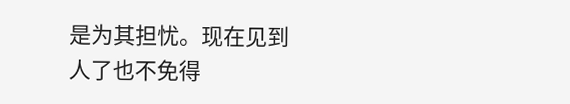是为其担忧。现在见到人了也不免得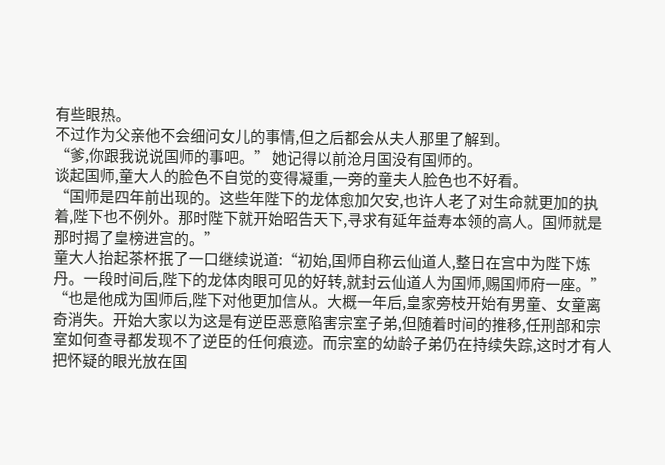有些眼热。
不过作为父亲他不会细问女儿的事情,但之后都会从夫人那里了解到。
“爹,你跟我说说国师的事吧。” 她记得以前沧月国没有国师的。
谈起国师,童大人的脸色不自觉的变得凝重,一旁的童夫人脸色也不好看。
“国师是四年前出现的。这些年陛下的龙体愈加欠安,也许人老了对生命就更加的执着,陛下也不例外。那时陛下就开始昭告天下,寻求有延年益寿本领的高人。国师就是那时揭了皇榜进宫的。”
童大人抬起茶杯抿了一口继续说道:“初始,国师自称云仙道人,整日在宫中为陛下炼丹。一段时间后,陛下的龙体肉眼可见的好转,就封云仙道人为国师,赐国师府一座。”
“也是他成为国师后,陛下对他更加信从。大概一年后,皇家旁枝开始有男童、女童离奇消失。开始大家以为这是有逆臣恶意陷害宗室子弟,但随着时间的推移,任刑部和宗室如何查寻都发现不了逆臣的任何痕迹。而宗室的幼龄子弟仍在持续失踪,这时才有人把怀疑的眼光放在国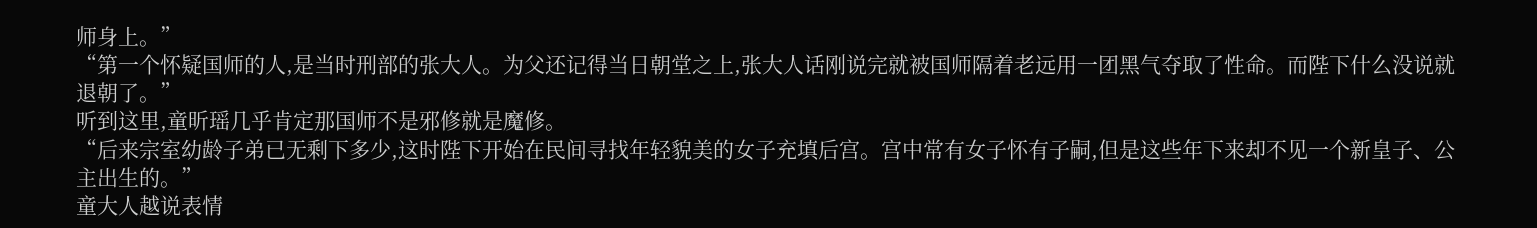师身上。”
“第一个怀疑国师的人,是当时刑部的张大人。为父还记得当日朝堂之上,张大人话刚说完就被国师隔着老远用一团黑气夺取了性命。而陛下什么没说就退朝了。”
听到这里,童昕瑶几乎肯定那国师不是邪修就是魔修。
“后来宗室幼龄子弟已无剩下多少,这时陛下开始在民间寻找年轻貌美的女子充填后宫。宫中常有女子怀有子嗣,但是这些年下来却不见一个新皇子、公主出生的。”
童大人越说表情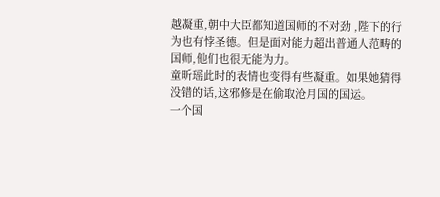越凝重,朝中大臣都知道国师的不对劲 ,陛下的行为也有悖圣德。但是面对能力超出普通人范畴的国师,他们也很无能为力。
童昕瑶此时的表情也变得有些凝重。如果她猜得没错的话,这邪修是在偷取沧月国的国运。
一个国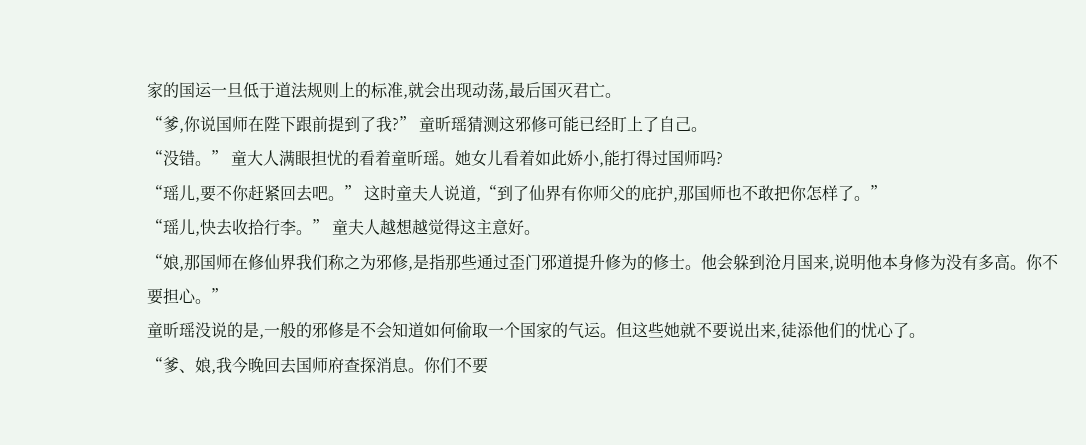家的国运一旦低于道法规则上的标准,就会出现动荡,最后国灭君亡。
“爹,你说国师在陛下跟前提到了我?” 童昕瑶猜测这邪修可能已经盯上了自己。
“没错。” 童大人满眼担忧的看着童昕瑶。她女儿看着如此娇小,能打得过国师吗?
“瑶儿,要不你赶紧回去吧。” 这时童夫人说道,“到了仙界有你师父的庇护,那国师也不敢把你怎样了。”
“瑶儿,快去收拾行李。” 童夫人越想越觉得这主意好。
“娘,那国师在修仙界我们称之为邪修,是指那些通过歪门邪道提升修为的修士。他会躲到沧月国来,说明他本身修为没有多高。你不要担心。”
童昕瑶没说的是,一般的邪修是不会知道如何偷取一个国家的气运。但这些她就不要说出来,徒添他们的忧心了。
“爹、娘,我今晚回去国师府查探消息。你们不要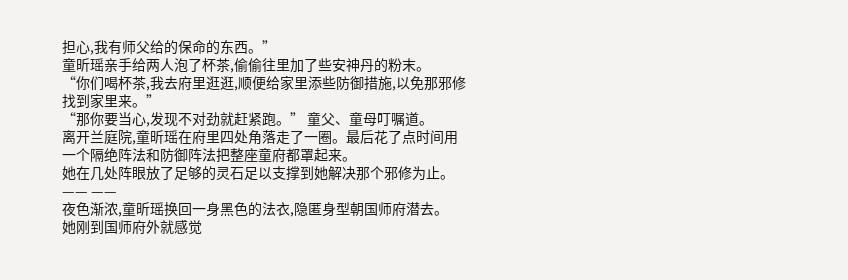担心,我有师父给的保命的东西。”
童昕瑶亲手给两人泡了杯茶,偷偷往里加了些安神丹的粉末。
“你们喝杯茶,我去府里逛逛,顺便给家里添些防御措施,以免那邪修找到家里来。”
“那你要当心,发现不对劲就赶紧跑。” 童父、童母叮嘱道。
离开兰庭院,童昕瑶在府里四处角落走了一圈。最后花了点时间用一个隔绝阵法和防御阵法把整座童府都罩起来。
她在几处阵眼放了足够的灵石足以支撑到她解决那个邪修为止。
—— ——
夜色渐浓,童昕瑶换回一身黑色的法衣,隐匿身型朝国师府潜去。
她刚到国师府外就感觉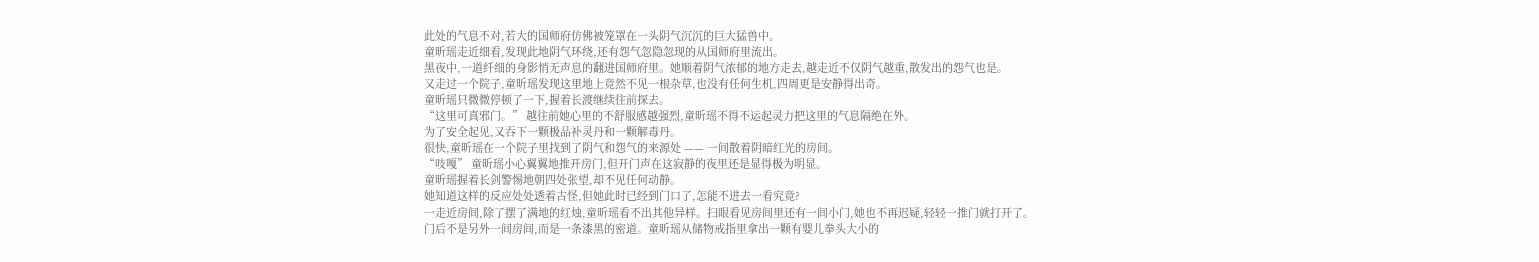此处的气息不对,若大的国师府仿佛被笼罩在一头阴气沉沉的巨大猛兽中。
童昕瑶走近细看,发现此地阴气环绕,还有怨气忽隐忽现的从国师府里流出。
黑夜中,一道纤细的身影悄无声息的翻进国师府里。她顺着阴气浓郁的地方走去,越走近不仅阴气越重,散发出的怨气也是。
又走过一个院子,童昕瑶发现这里地上竟然不见一根杂草,也没有任何生机,四周更是安静得出奇。
童昕瑶只微微停顿了一下,握着长渡继续往前探去。
“这里可真邪门。” 越往前她心里的不舒服感越强烈,童昕瑶不得不运起灵力把这里的气息隔绝在外。
为了安全起见,又吞下一颗极品补灵丹和一颗解毒丹。
很快,童昕瑶在一个院子里找到了阴气和怨气的来源处 —— 一间散着阴暗红光的房间。
“吱嘎” 童昕瑶小心翼翼地推开房门,但开门声在这寂静的夜里还是显得极为明显。
童昕瑶握着长剑警惕地朝四处张望,却不见任何动静。
她知道这样的反应处处透着古怪,但她此时已经到门口了,怎能不进去一看究竟?
一走近房间,除了摆了满地的红烛,童昕瑶看不出其他异样。扫眼看见房间里还有一间小门,她也不再迟疑,轻轻一推门就打开了。
门后不是另外一间房间,而是一条漆黑的密道。童昕瑶从储物戒指里拿出一颗有婴儿拳头大小的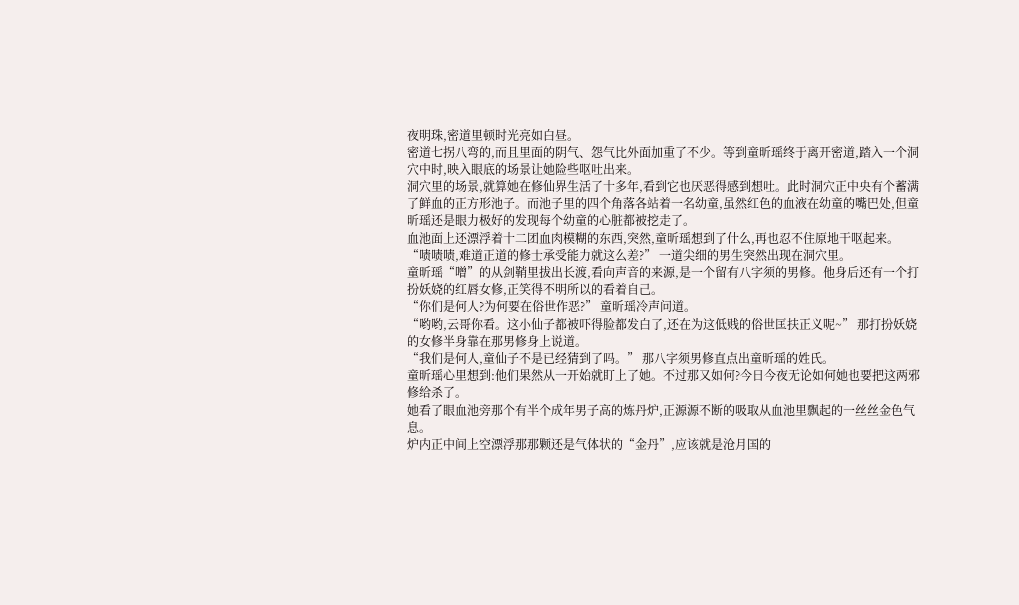夜明珠,密道里顿时光亮如白昼。
密道七拐八弯的,而且里面的阴气、怨气比外面加重了不少。等到童昕瑶终于离开密道,踏入一个洞穴中时,映入眼底的场景让她险些呕吐出来。
洞穴里的场景,就算她在修仙界生活了十多年,看到它也厌恶得感到想吐。此时洞穴正中央有个蓄满了鲜血的正方形池子。而池子里的四个角落各站着一名幼童,虽然红色的血液在幼童的嘴巴处,但童昕瑶还是眼力极好的发现每个幼童的心脏都被挖走了。
血池面上还漂浮着十二团血肉模糊的东西,突然,童昕瑶想到了什么,再也忍不住原地干呕起来。
“啧啧啧,难道正道的修士承受能力就这么差?” 一道尖细的男生突然出现在洞穴里。
童昕瑶“噌”的从剑鞘里拔出长渡,看向声音的来源,是一个留有八字须的男修。他身后还有一个打扮妖娆的红唇女修,正笑得不明所以的看着自己。
“你们是何人?为何要在俗世作恶?” 童昕瑶冷声问道。
“哟哟,云哥你看。这小仙子都被吓得脸都发白了,还在为这低贱的俗世匡扶正义呢~” 那打扮妖娆的女修半身靠在那男修身上说道。
“我们是何人,童仙子不是已经猜到了吗。” 那八字须男修直点出童昕瑶的姓氏。
童昕瑶心里想到:他们果然从一开始就盯上了她。不过那又如何?今日今夜无论如何她也要把这两邪修给杀了。
她看了眼血池旁那个有半个成年男子高的炼丹炉,正源源不断的吸取从血池里飘起的一丝丝金色气息。
炉内正中间上空漂浮那那颗还是气体状的“金丹”,应该就是沧月国的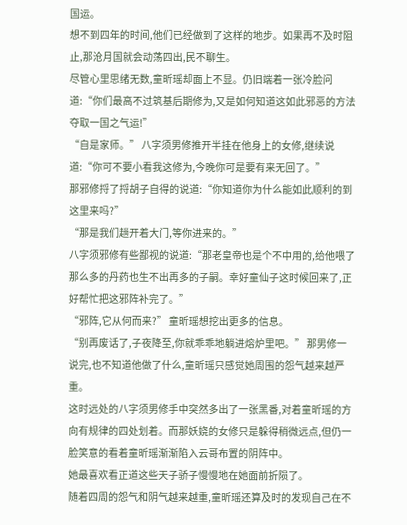国运。
想不到四年的时间,他们已经做到了这样的地步。如果再不及时阻止,那沧月国就会动荡四出,民不聊生。
尽管心里思绪无数,童昕瑶却面上不显。仍旧端着一张冷脸问道:“你们最高不过筑基后期修为,又是如何知道这如此邪恶的方法夺取一国之气运!”
“自是家师。” 八字须男修推开半挂在他身上的女修,继续说道:“你可不要小看我这修为,今晚你可是要有来无回了。”
那邪修捋了捋胡子自得的说道:“你知道你为什么能如此顺利的到这里来吗?”
“那是我们趟开着大门,等你进来的。”
八字须邪修有些鄙视的说道:“那老皇帝也是个不中用的,给他喂了那么多的丹药也生不出再多的子嗣。幸好童仙子这时候回来了,正好帮忙把这邪阵补完了。”
“邪阵,它从何而来?” 童昕瑶想挖出更多的信息。
“别再废话了,子夜降至,你就乖乖地躺进熔炉里吧。” 那男修一说完,也不知道他做了什么,童昕瑶只感觉她周围的怨气越来越严重。
这时远处的八字须男修手中突然多出了一张黑番,对着童昕瑶的方向有规律的四处划着。而那妖娆的女修只是躲得稍微远点,但仍一脸笑意的看着童昕瑶渐渐陷入云哥布置的阴阵中。
她最喜欢看正道这些天子骄子慢慢地在她面前折陨了。
随着四周的怨气和阴气越来越重,童昕瑶还算及时的发现自己在不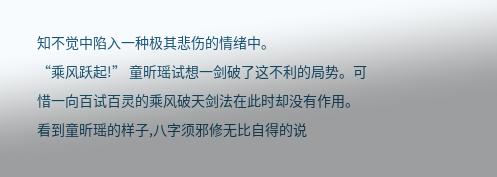知不觉中陷入一种极其悲伤的情绪中。
“乘风跃起!” 童昕瑶试想一剑破了这不利的局势。可惜一向百试百灵的乘风破天剑法在此时却没有作用。
看到童昕瑶的样子,八字须邪修无比自得的说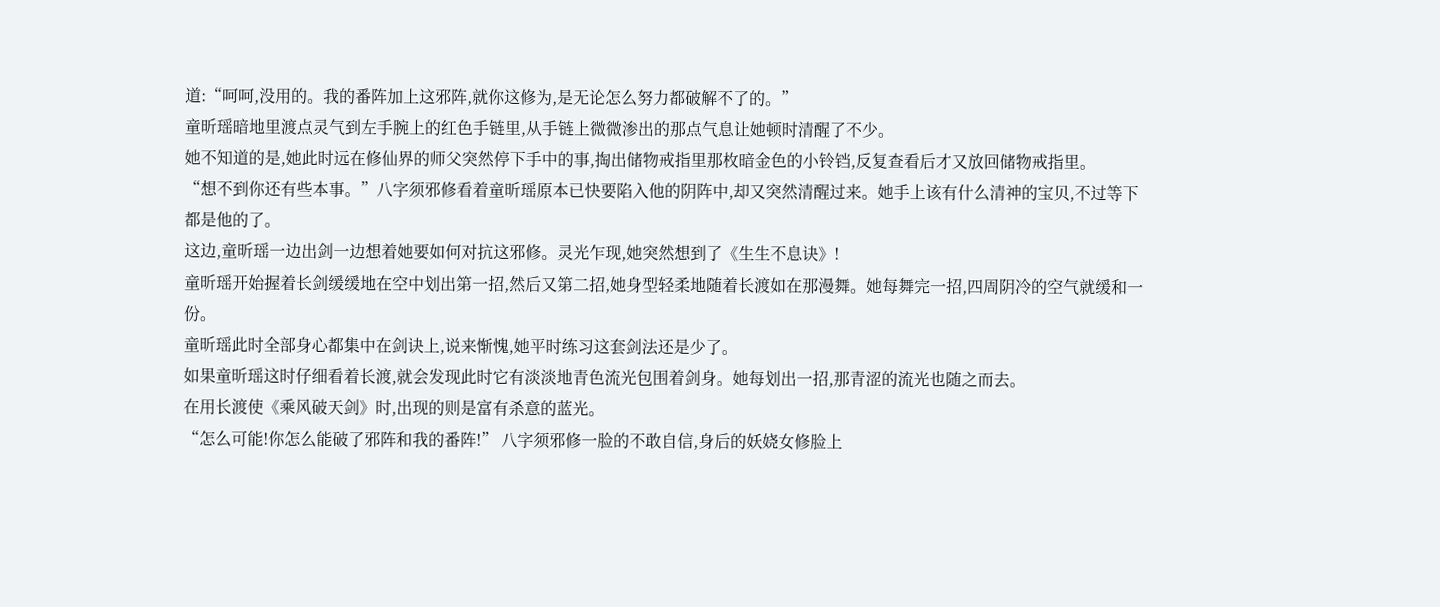道:“呵呵,没用的。我的番阵加上这邪阵,就你这修为,是无论怎么努力都破解不了的。”
童昕瑶暗地里渡点灵气到左手腕上的红色手链里,从手链上微微渗出的那点气息让她顿时清醒了不少。
她不知道的是,她此时远在修仙界的师父突然停下手中的事,掏出储物戒指里那枚暗金色的小铃铛,反复查看后才又放回储物戒指里。
“想不到你还有些本事。”八字须邪修看着童昕瑶原本已快要陷入他的阴阵中,却又突然清醒过来。她手上该有什么清神的宝贝,不过等下都是他的了。
这边,童昕瑶一边出剑一边想着她要如何对抗这邪修。灵光乍现,她突然想到了《生生不息诀》!
童昕瑶开始握着长剑缓缓地在空中划出第一招,然后又第二招,她身型轻柔地随着长渡如在那漫舞。她每舞完一招,四周阴冷的空气就缓和一份。
童昕瑶此时全部身心都集中在剑诀上,说来惭愧,她平时练习这套剑法还是少了。
如果童昕瑶这时仔细看着长渡,就会发现此时它有淡淡地青色流光包围着剑身。她每划出一招,那青涩的流光也随之而去。
在用长渡使《乘风破天剑》时,出现的则是富有杀意的蓝光。
“怎么可能!你怎么能破了邪阵和我的番阵!” 八字须邪修一脸的不敢自信,身后的妖娆女修脸上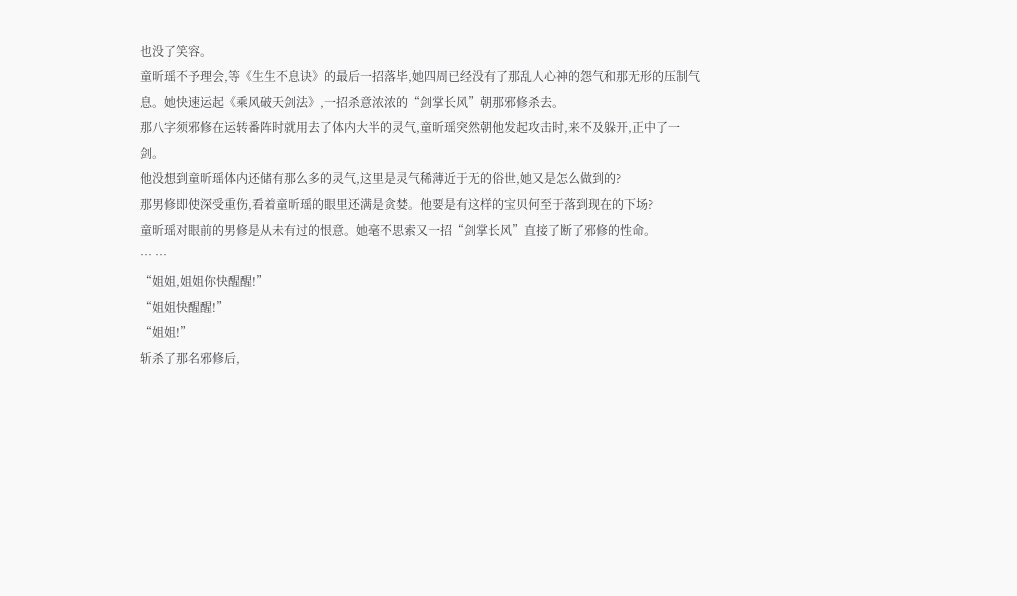也没了笑容。
童昕瑶不予理会,等《生生不息诀》的最后一招落毕,她四周已经没有了那乱人心神的怨气和那无形的压制气息。她快速运起《乘风破天剑法》,一招杀意浓浓的“剑掌长风”朝那邪修杀去。
那八字须邪修在运转番阵时就用去了体内大半的灵气,童昕瑶突然朝他发起攻击时,来不及躲开,正中了一剑。
他没想到童昕瑶体内还储有那么多的灵气,这里是灵气稀薄近于无的俗世,她又是怎么做到的?
那男修即使深受重伤,看着童昕瑶的眼里还满是贪婪。他要是有这样的宝贝何至于落到现在的下场?
童昕瑶对眼前的男修是从未有过的恨意。她毫不思索又一招“剑掌长风”直接了断了邪修的性命。
… …
“姐姐,姐姐你快醒醒!”
“姐姐快醒醒!”
“姐姐!”
斩杀了那名邪修后,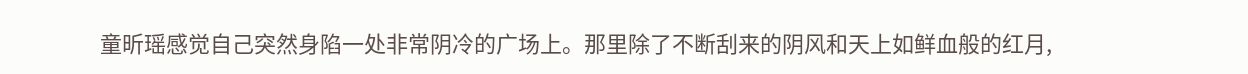童昕瑶感觉自己突然身陷一处非常阴冷的广场上。那里除了不断刮来的阴风和天上如鲜血般的红月,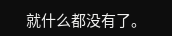就什么都没有了。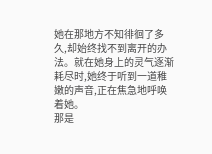她在那地方不知徘徊了多久,却始终找不到离开的办法。就在她身上的灵气逐渐耗尽时,她终于听到一道稚嫩的声音,正在焦急地呼唤着她。
那是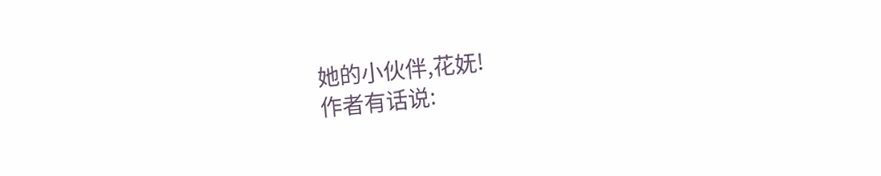她的小伙伴,花妩!
作者有话说: